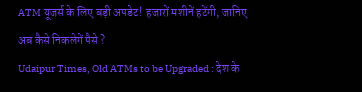ATM यूजर्स के लिए बड़ी अपडेट! हजारों मशीनें हटेंगी, जानिए अब कैसे निकलेगें पैसे ?
Udaipur Times, Old ATMs to be Upgraded : देश के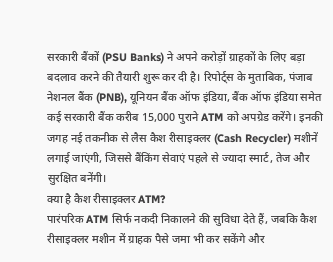सरकारी बैंकों (PSU Banks) ने अपने करोड़ों ग्राहकों के लिए बड़ा बदलाव करने की तैयारी शुरू कर दी है। रिपोर्ट्स के मुताबिक, पंजाब नेशनल बैंक (PNB), यूनियन बैंक ऑफ इंडिया, बैंक ऑफ इंडिया समेत कई सरकारी बैंक करीब 15,000 पुराने ATM को अपग्रेड करेंगे। इनकी जगह नई तकनीक से लैस कैश रीसाइक्लर (Cash Recycler) मशीनें लगाई जाएंगी, जिससे बैंकिंग सेवाएं पहले से ज्यादा स्मार्ट, तेज और सुरक्षित बनेंगी।
क्या है कैश रीसाइक्लर ATM?
पारंपरिक ATM सिर्फ नकदी निकालने की सुविधा देते हैं, जबकि कैश रीसाइक्लर मशीन में ग्राहक पैसे जमा भी कर सकेंगे और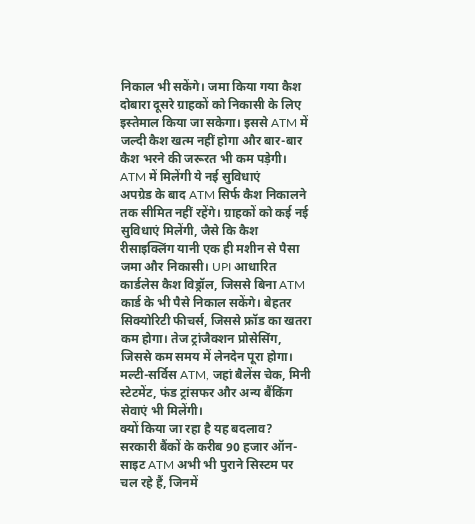निकाल भी सकेंगे। जमा किया गया कैश दोबारा दूसरे ग्राहकों को निकासी के लिए इस्तेमाल किया जा सकेगा। इससे ATM में जल्दी कैश खत्म नहीं होगा और बार-बार कैश भरने की जरूरत भी कम पड़ेगी।
ATM में मिलेंगी ये नई सुविधाएं
अपग्रेड के बाद ATM सिर्फ कैश निकालने तक सीमित नहीं रहेंगे। ग्राहकों को कई नई सुविधाएं मिलेंगी, जैसे कि कैश रीसाइक्लिंग यानी एक ही मशीन से पैसा जमा और निकासी। UPI आधारित कार्डलेस कैश विड्रॉल, जिससे बिना ATM कार्ड के भी पैसे निकाल सकेंगे। बेहतर सिक्योरिटी फीचर्स, जिससे फ्रॉड का खतरा कम होगा। तेज ट्रांजैक्शन प्रोसेसिंग, जिससे कम समय में लेनदेन पूरा होगा। मल्टी-सर्विस ATM, जहां बैलेंस चेक, मिनी स्टेटमेंट, फंड ट्रांसफर और अन्य बैंकिंग सेवाएं भी मिलेंगी।
क्यों किया जा रहा है यह बदलाव?
सरकारी बैंकों के करीब 90 हजार ऑन-साइट ATM अभी भी पुराने सिस्टम पर चल रहे हैं, जिनमें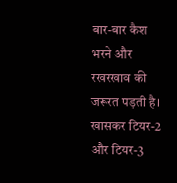बार-बार कैश भरने और रखरखाव की जरूरत पड़ती है। खासकर टियर-2 और टियर-3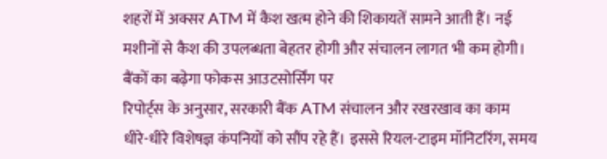शहरों में अक्सर ATM में कैश खत्म होने की शिकायतें सामने आती हैं। नई मशीनों से कैश की उपलब्धता बेहतर होगी और संचालन लागत भी कम होगी।
बैंकों का बढ़ेगा फोकस आउटसोर्सिंग पर
रिपोर्ट्स के अनुसार, सरकारी बैंक ATM संचालन और रखरखाव का काम धीरे-धीरे विशेषज्ञ कंपनियों को सौंप रहे हैं। इससे रियल-टाइम मॉनिटरिंग, समय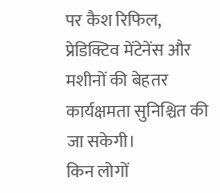पर कैश रिफिल, प्रेडिक्टिव मेंटेनेंस और मशीनों की बेहतर कार्यक्षमता सुनिश्चित की जा सकेगी।
किन लोगों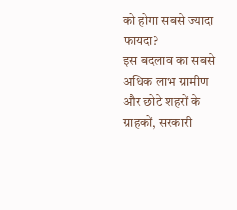को होगा सबसे ज्यादा फायदा?
इस बदलाव का सबसे अधिक लाभ ग्रामीण और छोटे शहरों के ग्राहकों, सरकारी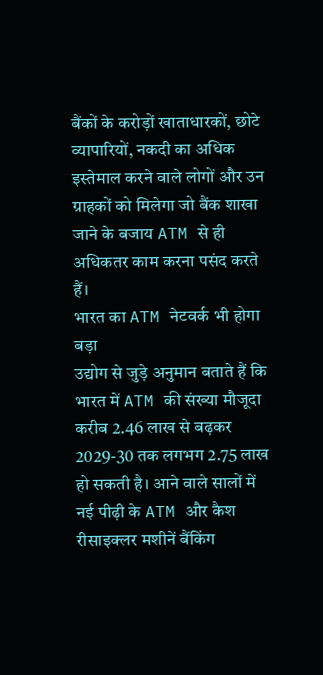बैंकों के करोड़ों खाताधारकों, छोटे व्यापारियों, नकदी का अधिक इस्तेमाल करने वाले लोगों और उन ग्राहकों को मिलेगा जो बैंक शाखा जाने के बजाय ATM से ही अधिकतर काम करना पसंद करते हैं।
भारत का ATM नेटवर्क भी होगा बड़ा
उद्योग से जुड़े अनुमान बताते हैं कि भारत में ATM की संख्या मौजूदा करीब 2.46 लाख से बढ़कर 2029-30 तक लगभग 2.75 लाख हो सकती है। आने वाले सालों में नई पीढ़ी के ATM और कैश रीसाइक्लर मशीनें बैंकिंग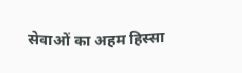सेवाओं का अहम हिस्सा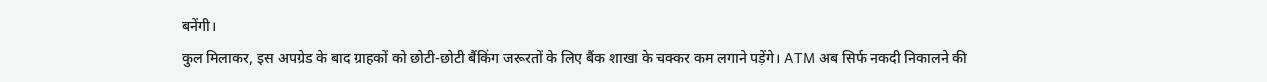बनेंगी।
कुल मिलाकर, इस अपग्रेड के बाद ग्राहकों को छोटी-छोटी बैंकिंग जरूरतों के लिए बैंक शाखा के चक्कर कम लगाने पड़ेंगे। ATM अब सिर्फ नकदी निकालने की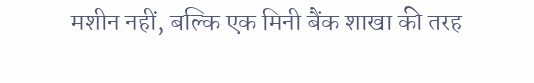मशीन नहीं, बल्कि एक मिनी बैंक शाखा की तरह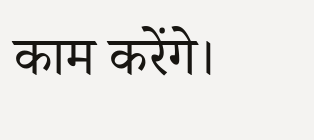काम करेंगे।